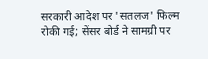सरकारी आदेश पर 'सतलज' फिल्म रोकी गई; सेंसर बोर्ड ने सामग्री पर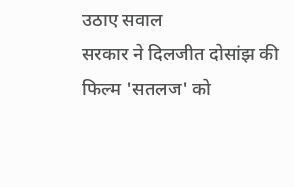उठाए सवाल
सरकार ने दिलजीत दोसांझ की फिल्म 'सतलज' को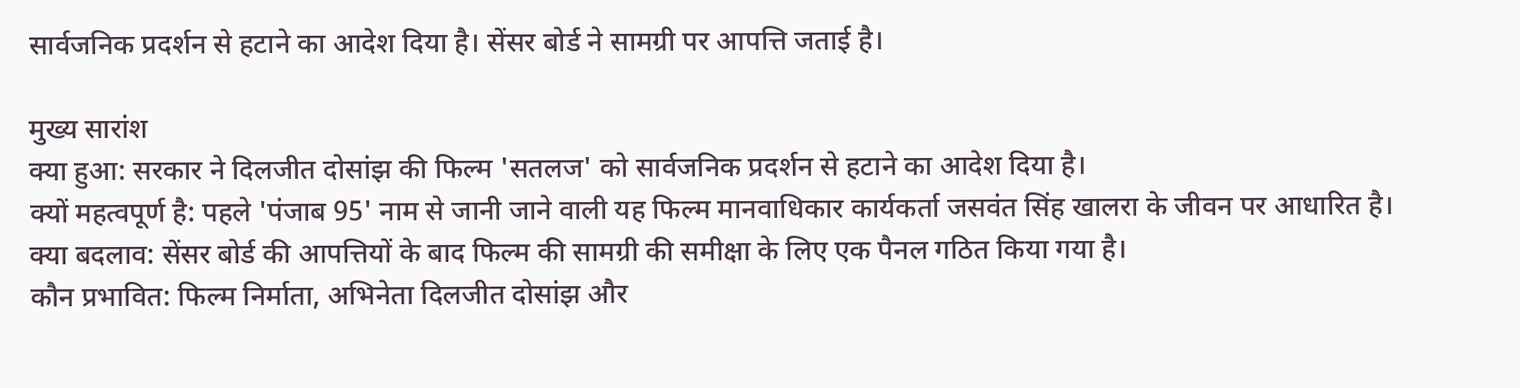सार्वजनिक प्रदर्शन से हटाने का आदेश दिया है। सेंसर बोर्ड ने सामग्री पर आपत्ति जताई है।

मुख्य सारांश
क्या हुआ: सरकार ने दिलजीत दोसांझ की फिल्म 'सतलज' को सार्वजनिक प्रदर्शन से हटाने का आदेश दिया है।
क्यों महत्वपूर्ण है: पहले 'पंजाब 95' नाम से जानी जाने वाली यह फिल्म मानवाधिकार कार्यकर्ता जसवंत सिंह खालरा के जीवन पर आधारित है।
क्या बदलाव: सेंसर बोर्ड की आपत्तियों के बाद फिल्म की सामग्री की समीक्षा के लिए एक पैनल गठित किया गया है।
कौन प्रभावित: फिल्म निर्माता, अभिनेता दिलजीत दोसांझ और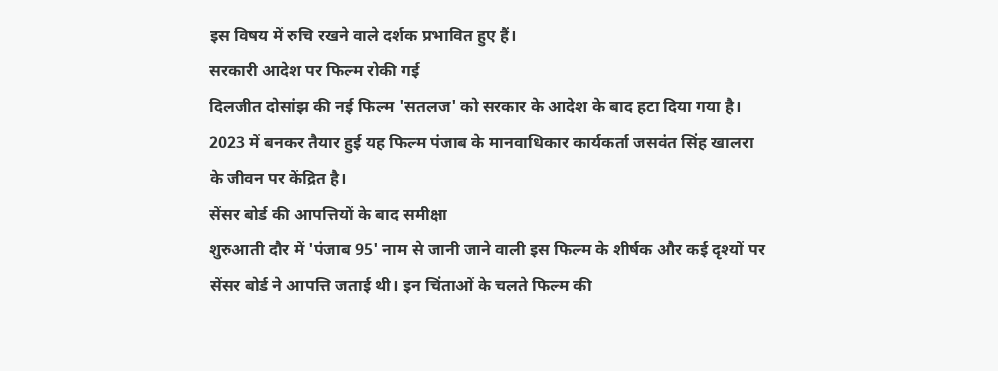इस विषय में रुचि रखने वाले दर्शक प्रभावित हुए हैं।
सरकारी आदेश पर फिल्म रोकी गई
दिलजीत दोसांझ की नई फिल्म 'सतलज' को सरकार के आदेश के बाद हटा दिया गया है। 2023 में बनकर तैयार हुई यह फिल्म पंजाब के मानवाधिकार कार्यकर्ता जसवंत सिंह खालरा के जीवन पर केंद्रित है।
सेंसर बोर्ड की आपत्तियों के बाद समीक्षा
शुरुआती दौर में 'पंजाब 95' नाम से जानी जाने वाली इस फिल्म के शीर्षक और कई दृश्यों पर सेंसर बोर्ड ने आपत्ति जताई थी। इन चिंताओं के चलते फिल्म की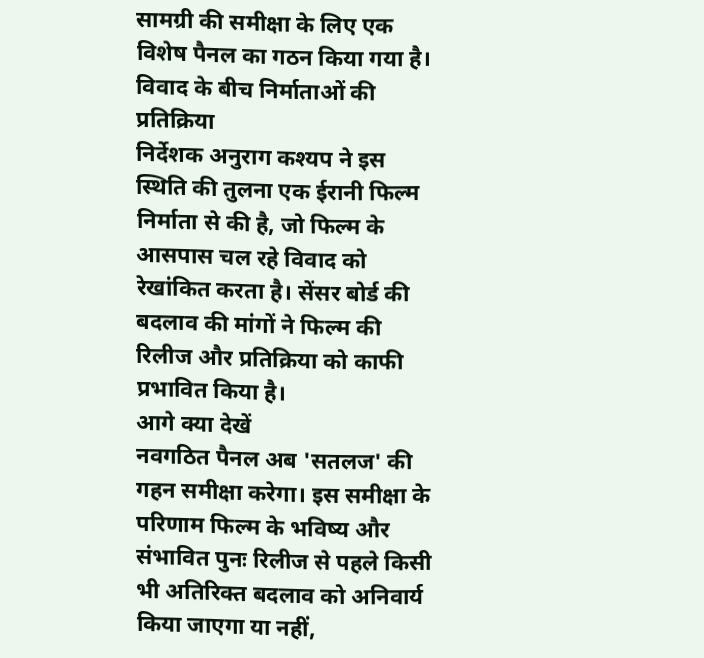सामग्री की समीक्षा के लिए एक विशेष पैनल का गठन किया गया है।
विवाद के बीच निर्माताओं की प्रतिक्रिया
निर्देशक अनुराग कश्यप ने इस स्थिति की तुलना एक ईरानी फिल्म निर्माता से की है, जो फिल्म के आसपास चल रहे विवाद को रेखांकित करता है। सेंसर बोर्ड की बदलाव की मांगों ने फिल्म की रिलीज और प्रतिक्रिया को काफी प्रभावित किया है।
आगे क्या देखें
नवगठित पैनल अब 'सतलज' की गहन समीक्षा करेगा। इस समीक्षा के परिणाम फिल्म के भविष्य और संभावित पुनः रिलीज से पहले किसी भी अतिरिक्त बदलाव को अनिवार्य किया जाएगा या नहीं,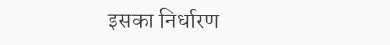इसका निर्धारण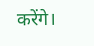करेंगे।